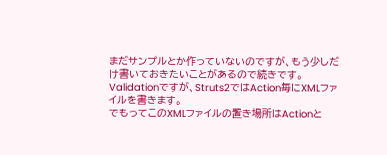まだサンプルとか作っていないのですが、もう少しだけ書いておきたいことがあるので続きです。
Validationですが、Struts2ではAction毎にXMLファイルを書きます。
でもってこのXMLファイルの置き場所はActionと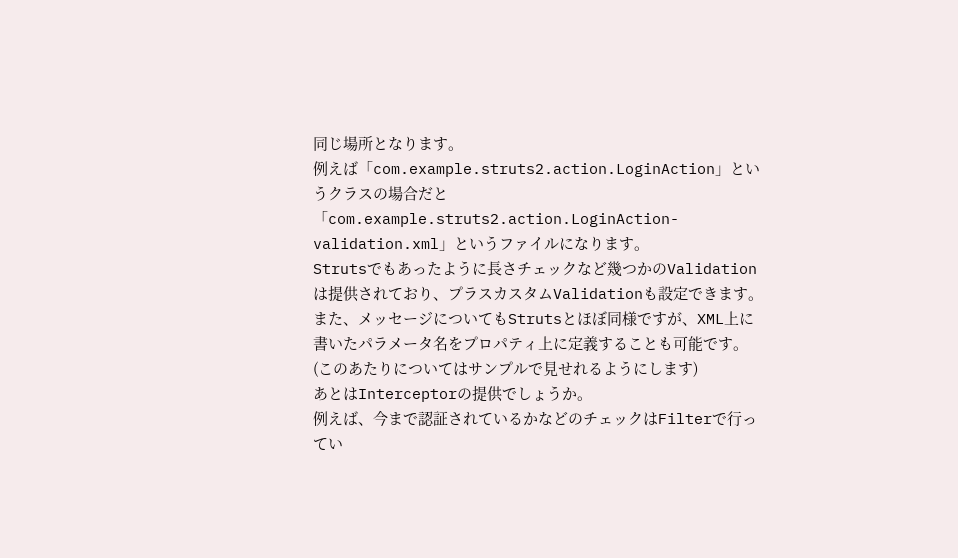同じ場所となります。
例えば「com.example.struts2.action.LoginAction」というクラスの場合だと
「com.example.struts2.action.LoginAction-validation.xml」というファイルになります。
Strutsでもあったように長さチェックなど幾つかのValidationは提供されており、プラスカスタムValidationも設定できます。また、メッセージについてもStrutsとほぼ同様ですが、XML上に書いたパラメータ名をプロパティ上に定義することも可能です。
(このあたりについてはサンプルで見せれるようにします)
あとはInterceptorの提供でしょうか。
例えば、今まで認証されているかなどのチェックはFilterで行ってい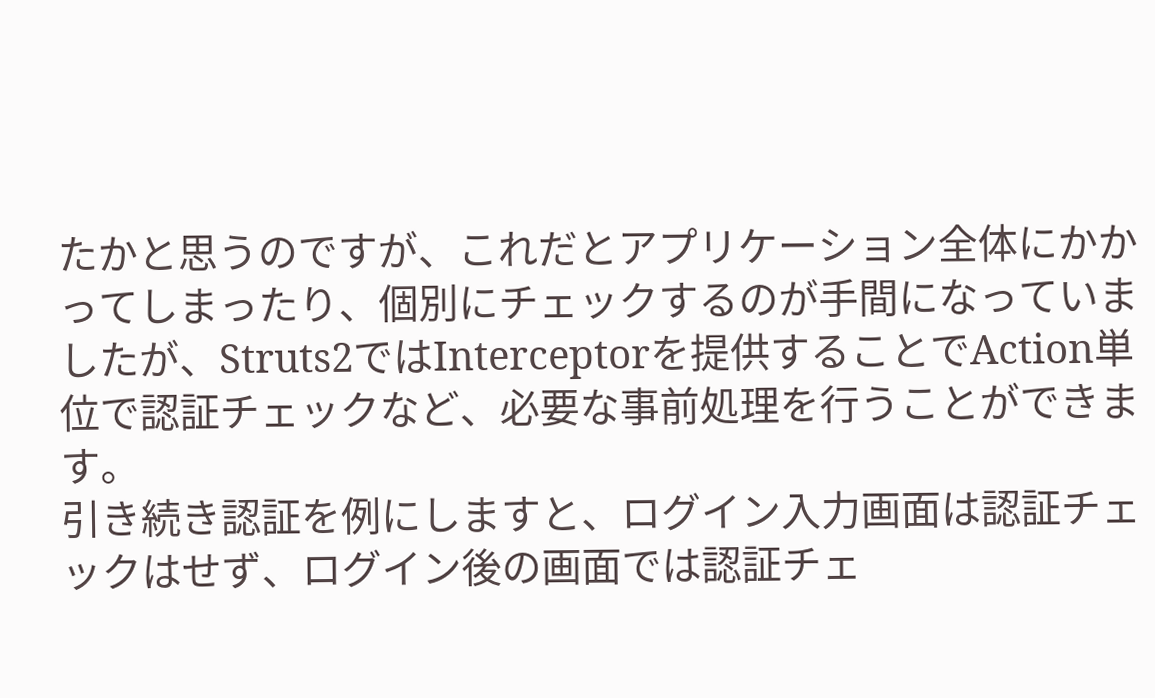たかと思うのですが、これだとアプリケーション全体にかかってしまったり、個別にチェックするのが手間になっていましたが、Struts2ではInterceptorを提供することでAction単位で認証チェックなど、必要な事前処理を行うことができます。
引き続き認証を例にしますと、ログイン入力画面は認証チェックはせず、ログイン後の画面では認証チェ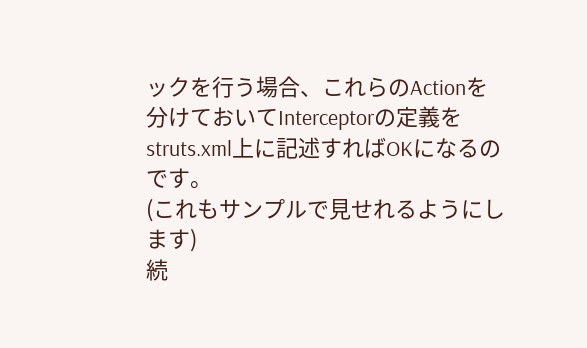ックを行う場合、これらのActionを分けておいてInterceptorの定義をstruts.xml上に記述すればOKになるのです。
(これもサンプルで見せれるようにします)
続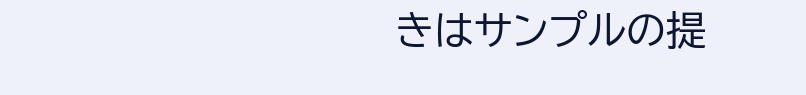きはサンプルの提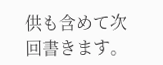供も含めて次回書きます。